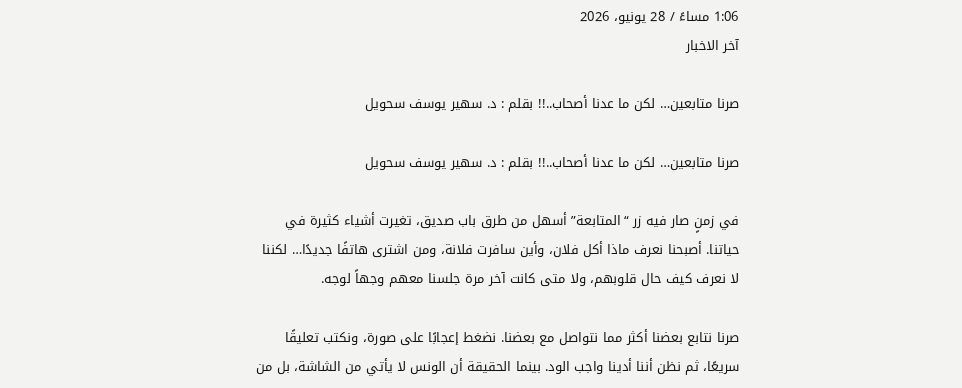1:06 مساءً / 28 يونيو، 2026
آخر الاخبار

صرنا متابعين… لكن ما عدنا أصحاب..!! بقلم : د. سهير يوسف سحويل

صرنا متابعين… لكن ما عدنا أصحاب..!! بقلم : د. سهير يوسف سحويل

في زمنٍ صار فيه زر “المتابعة” أسهل من طرق باب صديق، تغيرت أشياء كثيرة في حياتنا. أصبحنا نعرف ماذا أكل فلان، وأين سافرت فلانة، ومن اشترى هاتفًا جديدًا… لكننا لا نعرف كيف حال قلوبهم، ولا متى كانت آخر مرة جلسنا معهم وجهاً لوجه.

صرنا نتابع بعضنا أكثر مما نتواصل مع بعضنا. نضغط إعجابًا على صورة، ونكتب تعليقًا سريعًا، ثم نظن أننا أدينا واجب الود. بينما الحقيقة أن الونس لا يأتي من الشاشة، بل من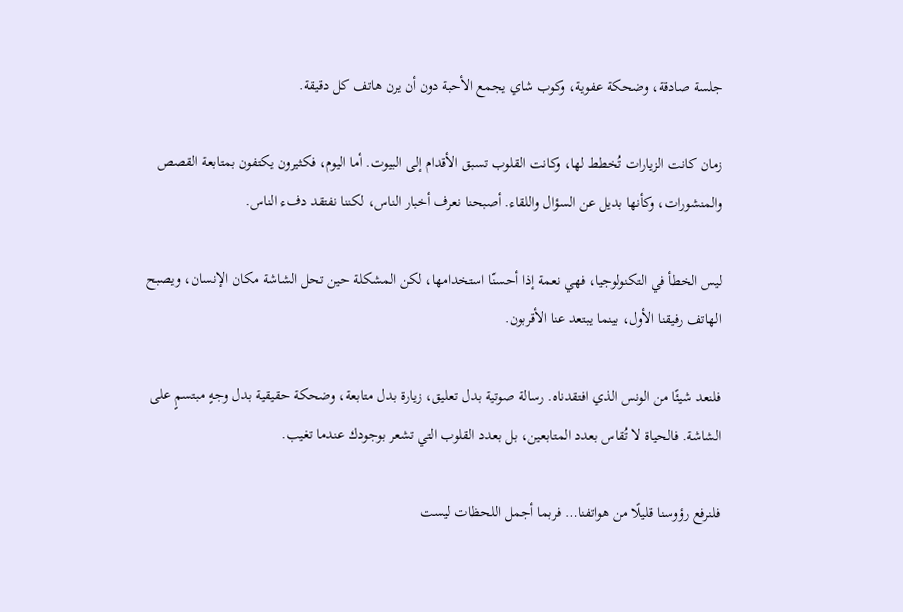جلسة صادقة، وضحكة عفوية، وكوب شاي يجمع الأحبة دون أن يرن هاتف كل دقيقة.

زمان كانت الزيارات تُخطط لها، وكانت القلوب تسبق الأقدام إلى البيوت. أما اليوم، فكثيرون يكتفون بمتابعة القصص والمنشورات، وكأنها بديل عن السؤال واللقاء. أصبحنا نعرف أخبار الناس، لكننا نفتقد دفء الناس.

ليس الخطأ في التكنولوجيا، فهي نعمة إذا أحسنّا استخدامها، لكن المشكلة حين تحل الشاشة مكان الإنسان، ويصبح الهاتف رفيقنا الأول، بينما يبتعد عنا الأقربون.

فلنعد شيئًا من الونس الذي افتقدناه. رسالة صوتية بدل تعليق، زيارة بدل متابعة، وضحكة حقيقية بدل وجهٍ مبتسمٍ على الشاشة. فالحياة لا تُقاس بعدد المتابعين، بل بعدد القلوب التي تشعر بوجودك عندما تغيب.

فلنرفع رؤوسنا قليلًا من هواتفنا… فربما أجمل اللحظات ليست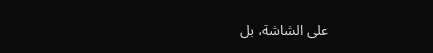على الشاشة، بل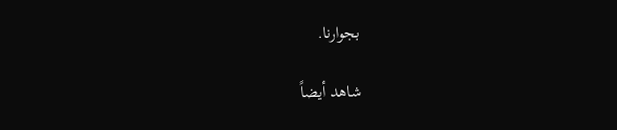بجوارنا.

شاهد أيضاً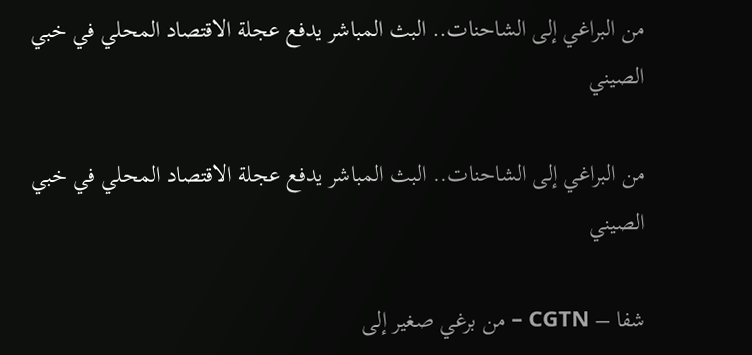من البراغي إلى الشاحنات.. البث المباشر يدفع عجلة الاقتصاد المحلي في خبي الصيني

من البراغي إلى الشاحنات.. البث المباشر يدفع عجلة الاقتصاد المحلي في خبي الصيني

شفا – CGTN – من برغي صغير إلى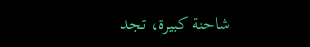شاحنة كبيرة، تجد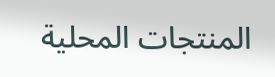المنتجات المحلية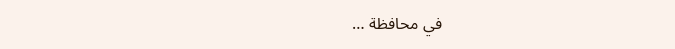في محافظة …